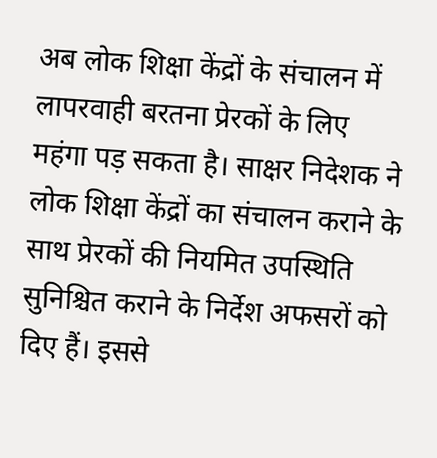अब लोक शिक्षा केंद्रों के संचालन में लापरवाही बरतना प्रेरकों के लिए महंगा पड़ सकता है। साक्षर निदेशक ने लोक शिक्षा केंद्रों का संचालन कराने के साथ प्रेरकों की नियमित उपस्थिति सुनिश्चित कराने के निर्देश अफसरों को दिए हैं। इससे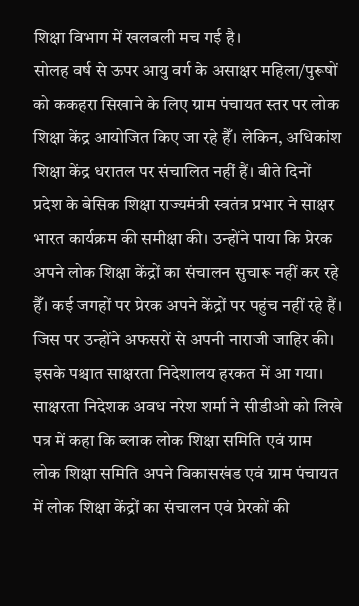शिक्षा विभाग में खलबली मच गई है।
सोलह वर्ष से ऊपर आयु वर्ग के असाक्षर महिला/पुरूषों को ककहरा सिखाने के लिए ग्राम पंचायत स्तर पर लोक शिक्षा केंद्र आयोजित किए जा रहे हैँ। लेकिन, अधिकांश शिक्षा केंद्र धरातल पर संचालित नहीं हैं। बीते दिनों प्रदेश के बेसिक शिक्षा राज्यमंत्री स्वतंत्र प्रभार ने साक्षर भारत कार्यक्रम की समीक्षा की। उन्होंने पाया कि प्रेरक अपने लोक शिक्षा केंद्रों का संचालन सुचारू नहीं कर रहे हैँ। कई जगहों पर प्रेरक अपने केंद्रों पर पहुंच नहीं रहे हैं। जिस पर उन्होंने अफसरों से अपनी नाराजी जाहिर की। इसके पश्चात साक्षरता निदेशालय हरकत में आ गया। साक्षरता निदेशक अवध नरेश शर्मा ने सीडीओ को लिखे पत्र में कहा कि ब्लाक लोक शिक्षा समिति एवं ग्राम लोक शिक्षा समिति अपने विकासखंड एवं ग्राम पंचायत में लोक शिक्षा केंद्रों का संचालन एवं प्रेरकों की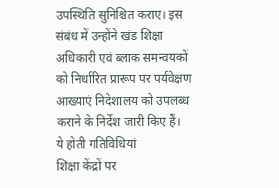उपस्थिति सुनिश्चित कराए। इस संबंध में उन्होंने खंड शिक्षा अधिकारी एवं ब्लाक समन्वयकों को निर्धारित प्रारूप पर पर्यवेक्षण आख्याएं निदेशालय को उपलब्ध कराने के निर्देश जारी किए हैं।
ये होती गतिविधियां
शिक्षा केंद्रों पर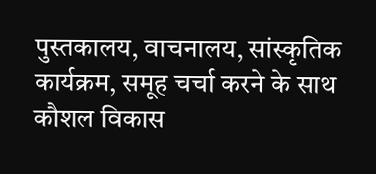पुस्तकालय, वाचनालय, सांस्कृतिक कार्यक्रम, समूह चर्चा करने के साथ कौशल विकास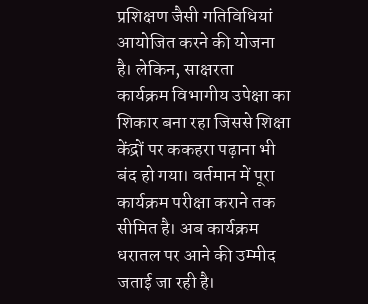प्रशिक्षण जैसी गतिविधियां आयोजित करने की योजना है। लेकिन, साक्षरता कार्यक्रम विभागीय उपेक्षा का शिकार बना रहा जिससे शिक्षा केंद्रों पर ककहरा पढ़ाना भी बंद हो गया। वर्तमान में पूरा कार्यक्रम परीक्षा कराने तक सीमित है। अब कार्यक्रम धरातल पर आने की उम्मीद जताई जा रही है।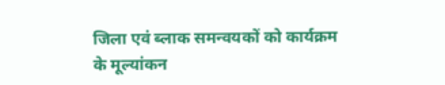जिला एवं ब्लाक समन्वयकों को कार्यक्रम के मूल्यांकन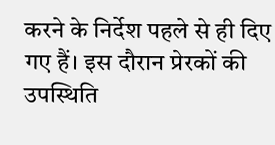करने के निर्देश पहले से ही दिए गए हैं। इस दौरान प्रेरकों की उपस्थिति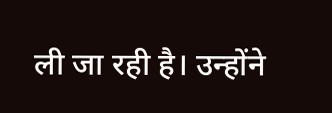ली जा रही है। उन्होंने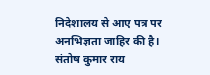निदेशालय से आए पत्र पर अनभिज्ञता जाहिर की है।
संतोष कुमार राय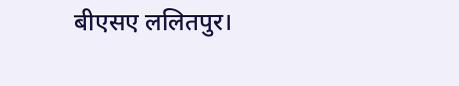बीएसए ललितपुर।